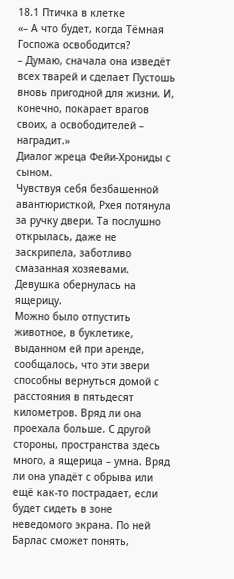18.1 Птичка в клетке
«– А что будет, когда Тёмная Госпожа освободится?
– Думаю, сначала она изведёт всех тварей и сделает Пустошь вновь пригодной для жизни. И, конечно, покарает врагов своих, а освободителей – наградит.»
Диалог жреца Фейи-Хрониды с сыном.
Чувствуя себя безбашенной авантюристкой, Рхея потянула за ручку двери. Та послушно открылась, даже не заскрипела, заботливо смазанная хозяевами. Девушка обернулась на ящерицу.
Можно было отпустить животное, в буклетике, выданном ей при аренде, сообщалось, что эти звери способны вернуться домой с расстояния в пятьдесят километров. Вряд ли она проехала больше. С другой стороны, пространства здесь много, а ящерица – умна. Вряд ли она упадёт с обрыва или ещё как-то пострадает, если будет сидеть в зоне неведомого экрана. По ней Барлас сможет понять,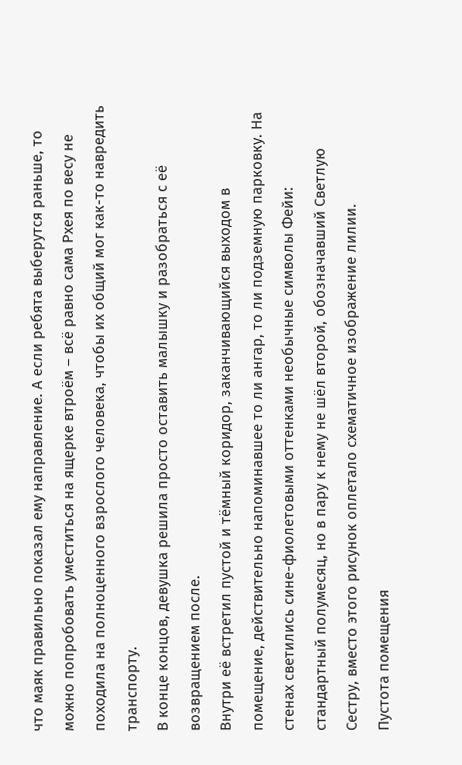что маяк правильно показал ему направление. А если ребята выберутся раньше, то можно попробовать уместиться на ящерке втроём – всё равно сама Рхея по весу не походила на полноценного взрослого человека, чтобы их общий мог как-то навредить транспорту.
В конце концов, девушка решила просто оставить малышку и разобраться с её возвращением после.
Внутри её встретил пустой и тёмный коридор, заканчивающийся выходом в помещение, действительно напоминавшее то ли ангар, то ли подземную парковку. На стенах светились сине-фиолетовыми оттенками необычные символы Фейи: стандартный полумесяц, но в пару к нему не шёл второй, обозначавший Светлую Сестру, вместо этого рисунок оплетало схематичное изображение лилии.
Пустота помещения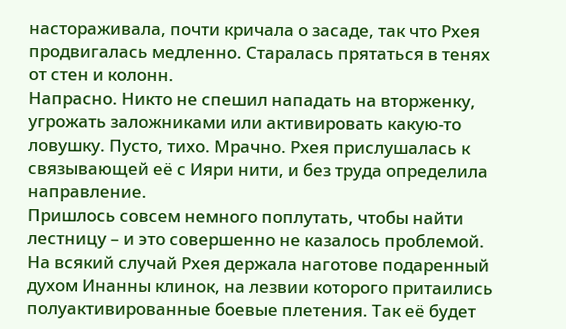настораживала, почти кричала о засаде, так что Рхея продвигалась медленно. Старалась прятаться в тенях от стен и колонн.
Напрасно. Никто не спешил нападать на вторженку, угрожать заложниками или активировать какую-то ловушку. Пусто, тихо. Мрачно. Рхея прислушалась к связывающей её с Ияри нити, и без труда определила направление.
Пришлось совсем немного поплутать, чтобы найти лестницу – и это совершенно не казалось проблемой. На всякий случай Рхея держала наготове подаренный духом Инанны клинок, на лезвии которого притаились полуактивированные боевые плетения. Так её будет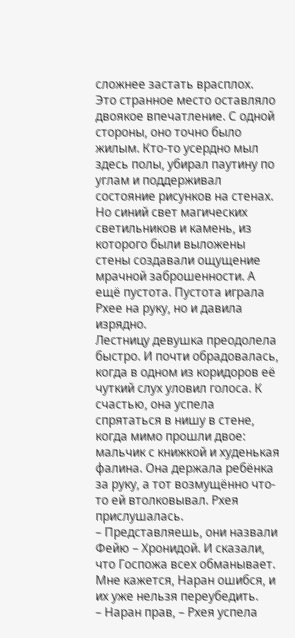сложнее застать врасплох.
Это странное место оставляло двоякое впечатление. С одной стороны, оно точно было жилым. Кто-то усердно мыл здесь полы, убирал паутину по углам и поддерживал состояние рисунков на стенах. Но синий свет магических светильников и камень, из которого были выложены стены создавали ощущение мрачной заброшенности. А ещё пустота. Пустота играла Рхее на руку, но и давила изрядно.
Лестницу девушка преодолела быстро. И почти обрадовалась, когда в одном из коридоров её чуткий слух уловил голоса. К счастью, она успела спрятаться в нишу в стене, когда мимо прошли двое: мальчик с книжкой и худенькая фалина. Она держала ребёнка за руку, а тот возмущённо что-то ей втолковывал. Рхея прислушалась.
– Представляешь, они назвали Фейю – Хронидой. И сказали, что Госпожа всех обманывает. Мне кажется, Наран ошибся, и их уже нельзя переубедить.
– Наран прав, – Рхея успела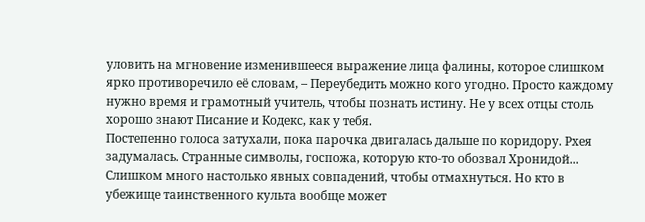уловить на мгновение изменившееся выражение лица фалины, которое слишком ярко противоречило её словам, – Переубедить можно кого угодно. Просто каждому нужно время и грамотный учитель, чтобы познать истину. Не у всех отцы столь хорошо знают Писание и Кодекс, как у тебя.
Постепенно голоса затухали, пока парочка двигалась дальше по коридору. Рхея задумалась. Странные символы, госпожа, которую кто-то обозвал Хронидой... Слишком много настолько явных совпадений, чтобы отмахнуться. Но кто в убежище таинственного культа вообще может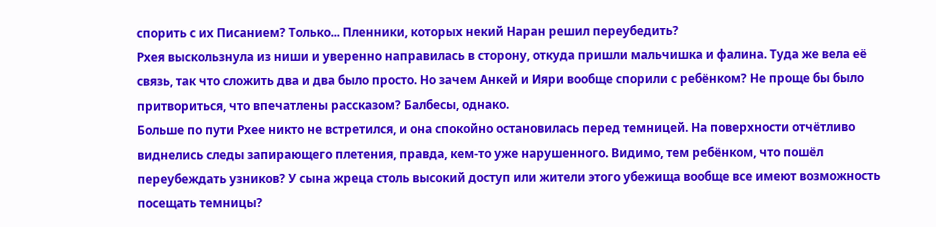спорить с их Писанием? Только... Пленники, которых некий Наран решил переубедить?
Рхея выскользнула из ниши и уверенно направилась в сторону, откуда пришли мальчишка и фалина. Туда же вела её связь, так что сложить два и два было просто. Но зачем Анкей и Ияри вообще спорили с ребёнком? Не проще бы было притвориться, что впечатлены рассказом? Балбесы, однако.
Больше по пути Рхее никто не встретился, и она спокойно остановилась перед темницей. На поверхности отчётливо виднелись следы запирающего плетения, правда, кем-то уже нарушенного. Видимо, тем ребёнком, что пошёл переубеждать узников? У сына жреца столь высокий доступ или жители этого убежища вообще все имеют возможность посещать темницы?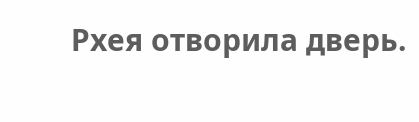Рхея отворила дверь.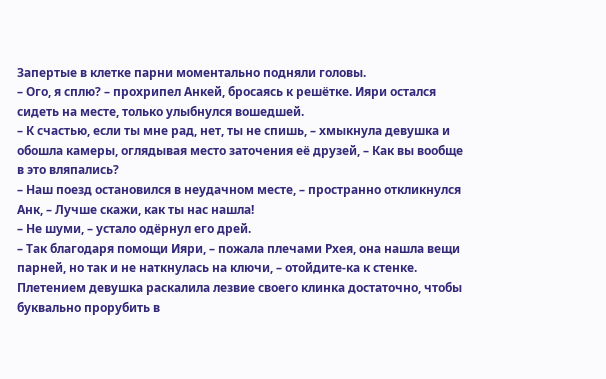Запертые в клетке парни моментально подняли головы.
– Ого, я сплю? – прохрипел Анкей, бросаясь к решётке. Ияри остался сидеть на месте, только улыбнулся вошедшей.
– К счастью, если ты мне рад, нет, ты не спишь, – хмыкнула девушка и обошла камеры, оглядывая место заточения её друзей, – Как вы вообще в это вляпались?
– Наш поезд остановился в неудачном месте, – пространно откликнулся Анк, – Лучше скажи, как ты нас нашла!
– Не шуми, – устало одёрнул его дрей.
– Так благодаря помощи Ияри, – пожала плечами Рхея, она нашла вещи парней, но так и не наткнулась на ключи, – отойдите-ка к стенке.
Плетением девушка раскалила лезвие своего клинка достаточно, чтобы буквально прорубить в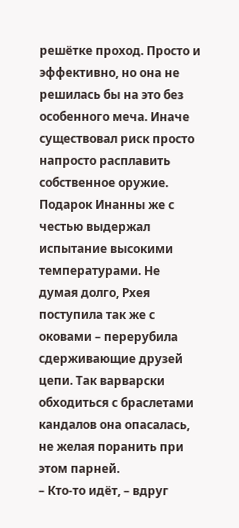решётке проход. Просто и эффективно, но она не решилась бы на это без особенного меча. Иначе существовал риск просто напросто расплавить собственное оружие.
Подарок Инанны же с честью выдержал испытание высокими температурами. Не думая долго, Рхея поступила так же с оковами – перерубила сдерживающие друзей цепи. Так варварски обходиться с браслетами кандалов она опасалась, не желая поранить при этом парней.
– Кто-то идёт, – вдруг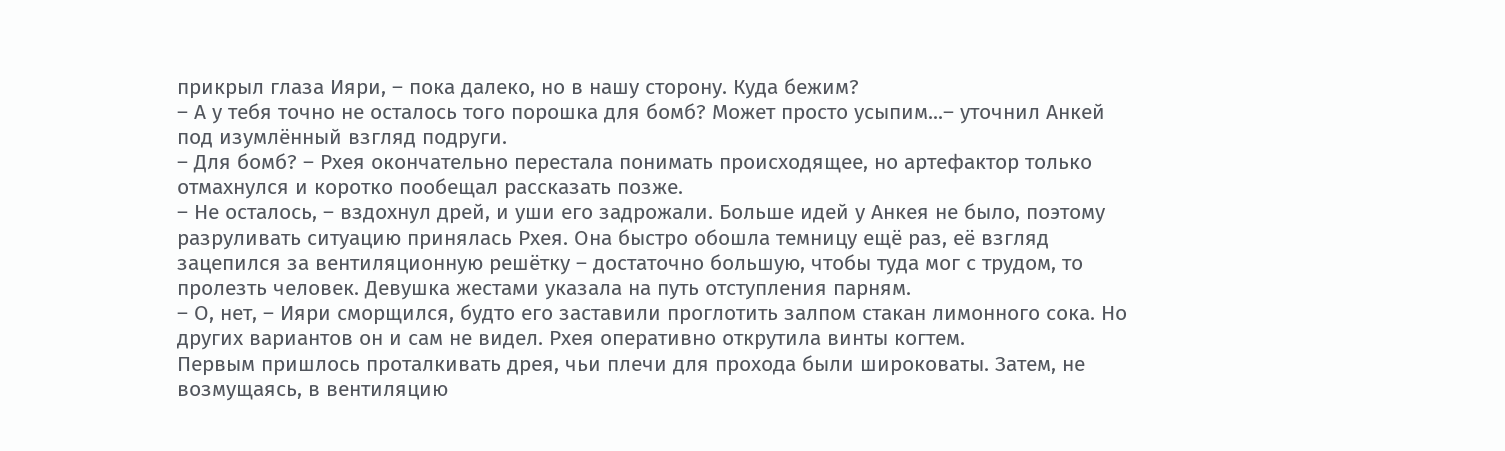прикрыл глаза Ияри, – пока далеко, но в нашу сторону. Куда бежим?
– А у тебя точно не осталось того порошка для бомб? Может просто усыпим...– уточнил Анкей под изумлённый взгляд подруги.
– Для бомб? – Рхея окончательно перестала понимать происходящее, но артефактор только отмахнулся и коротко пообещал рассказать позже.
– Не осталось, – вздохнул дрей, и уши его задрожали. Больше идей у Анкея не было, поэтому разруливать ситуацию принялась Рхея. Она быстро обошла темницу ещё раз, её взгляд зацепился за вентиляционную решётку – достаточно большую, чтобы туда мог с трудом, то пролезть человек. Девушка жестами указала на путь отступления парням.
– О, нет, – Ияри сморщился, будто его заставили проглотить залпом стакан лимонного сока. Но других вариантов он и сам не видел. Рхея оперативно открутила винты когтем.
Первым пришлось проталкивать дрея, чьи плечи для прохода были широковаты. Затем, не возмущаясь, в вентиляцию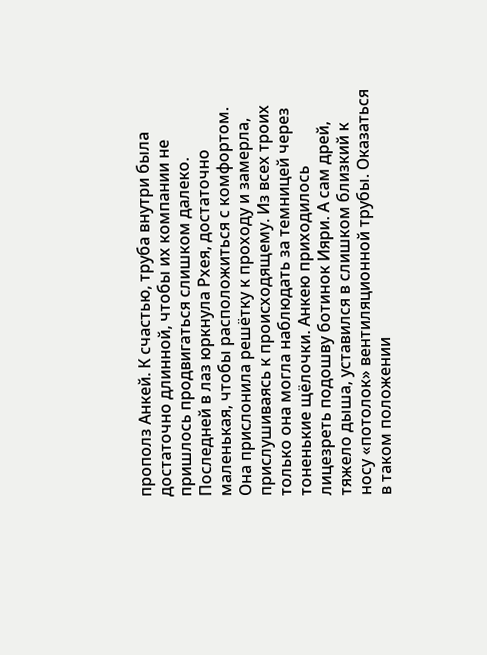прополз Анкей. К счастью, труба внутри была достаточно длинной, чтобы их компании не пришлось продвигаться слишком далеко. Последней в лаз юркнула Рхея, достаточно маленькая, чтобы расположиться с комфортом.
Она прислонила решётку к проходу и замерла, прислушиваясь к происходящему. Из всех троих только она могла наблюдать за темницей через тоненькие щёлочки. Анкею приходилось лицезреть подошву ботинок Ияри. А сам дрей, тяжело дыша, уставился в слишком близкий к носу «потолок» вентиляционной трубы. Оказаться в таком положении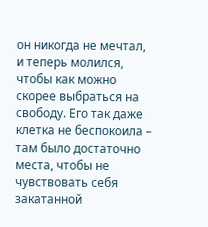он никогда не мечтал, и теперь молился, чтобы как можно скорее выбраться на свободу. Его так даже клетка не беспокоила – там было достаточно места, чтобы не чувствовать себя закатанной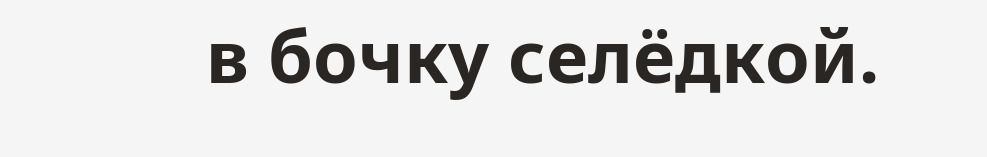в бочку селёдкой.